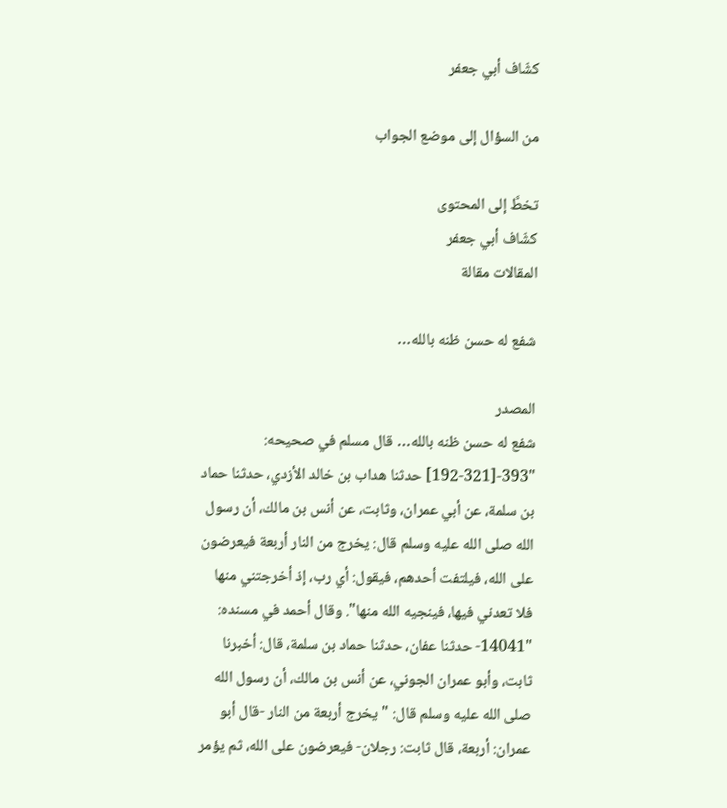كشّاف أبي جعفر

من السؤال إلى موضع الجواب

تخطَّ إلى المحتوى
كشّاف أبي جعفر
المقالات مقالة

شفع له حسن ظنه بالله…

المصدر
شفع له حسن ظنه بالله… قال مسلم في صحيحه: "393-[321-192] حدثنا هداب بن خالد الأزدي، حدثنا حماد بن سلمة، عن أبي عمران، وثابت، عن أنس بن مالك، أن رسول الله صلى الله عليه وسلم قال: يخرج من النار أربعة فيعرضون على الله، فيلتفت أحدهم، فيقول: أي رب، إذ أخرجتني منها فلا تعدني فيها، فينجيه الله منها". وقال أحمد في مسنده: "14041- حدثنا عفان، حدثنا حماد بن سلمة، قال: أخبرنا ثابت، وأبو عمران الجوني، عن أنس بن مالك، أن رسول الله صلى الله عليه وسلم قال: "يخرج أربعة من النار -قال أبو عمران: أربعة، قال ثابت: رجلان- فيعرضون على الله، ثم يؤمر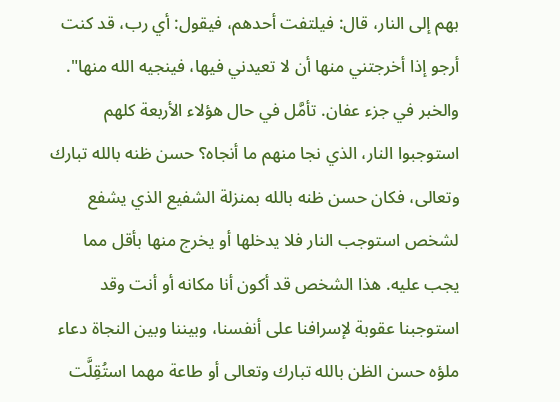بهم إلى النار، قال: فيلتفت أحدهم، فيقول: أي رب، قد كنت أرجو إذا أخرجتني منها أن لا تعيدني فيها، فينجيه الله منها". والخبر في جزء عفان. تأمَّل في حال هؤلاء الأربعة كلهم استوجبوا النار، الذي نجا منهم ما أنجاه؟ حسن ظنه بالله تبارك وتعالى، فكان حسن ظنه بالله بمنزلة الشفيع الذي يشفع لشخص استوجب النار فلا يدخلها أو يخرج منها بأقل مما يجب عليه. هذا الشخص قد أكون أنا مكانه أو أنت وقد استوجبنا عقوبة لإسرافنا على أنفسنا، وبيننا وبين النجاة دعاء ملؤه حسن الظن بالله تبارك وتعالى أو طاعة مهما استُقِلَّت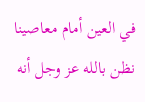في العين أمام معاصينا نظن بالله عز وجل أنه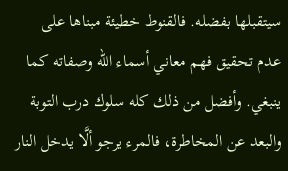سيتقبلها بفضله. فالقنوط خطيئة مبناها على عدم تحقيق فهم معاني أسماء الله وصفاته كما ينبغي. وأفضل من ذلك كله سلوك درب التوبة والبعد عن المخاطرة، فالمرء يرجو ألَّا يدخل النار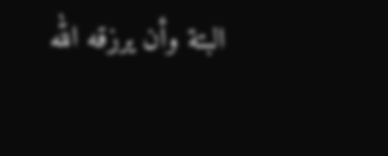البتة وأن يرزقه الله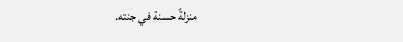منزلةً حسنة في جنته.